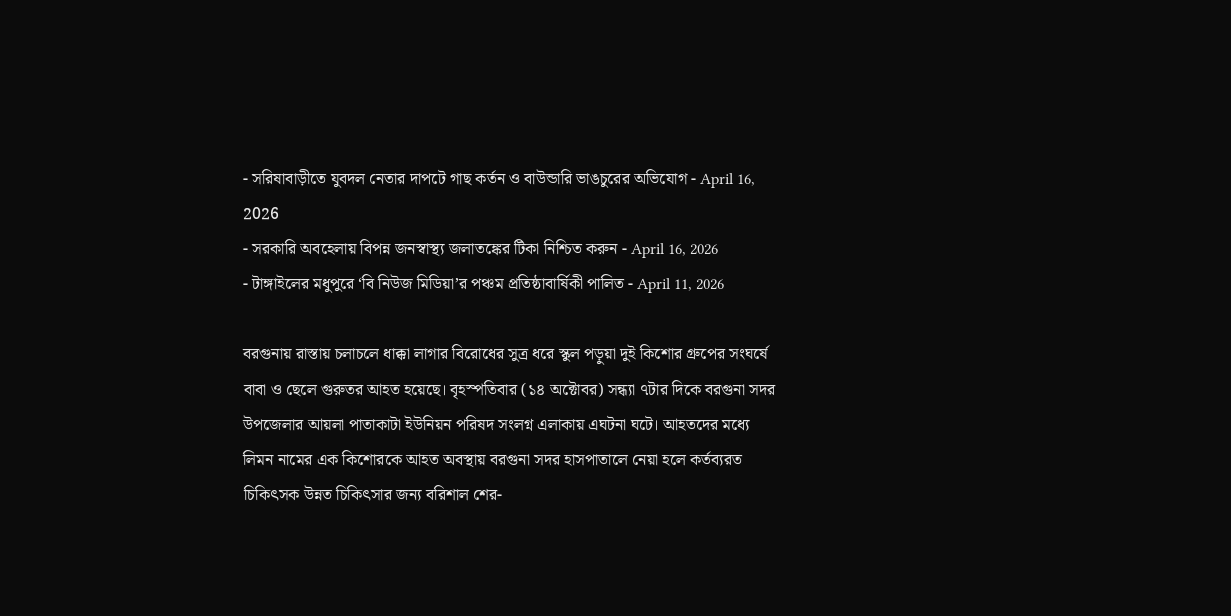- সরিষাবাড়ীতে যুবদল নেতার দাপটে গাছ কর্তন ও বাউন্ডারি ভাঙচুরের অভিযোগ - April 16, 2026
- সরকারি অবহেলায় বিপন্ন জনস্বাস্থ্য জলাতঙ্কের টিকা নিশ্চিত করুন - April 16, 2026
- টাঙ্গাইলের মধুপুরে ‘বি নিউজ মিডিয়া’র পঞ্চম প্রতিষ্ঠাবার্ষিকী পালিত - April 11, 2026

বরগুনায় রাস্তায় চলাচলে ধাক্কা লাগার বিরোধের সুত্র ধরে স্কুল পড়ুয়া দুই কিশোর গ্রুপের সংঘর্ষে বাবা ও ছেলে গুরুতর আহত হয়েছে। বৃহস্পতিবার (১৪ অক্টোবর) সন্ধ্যা ৭টার দিকে বরগুনা সদর উপজেলার আয়লা পাতাকাটা ইউনিয়ন পরিষদ সংলগ্ন এলাকায় এঘটনা ঘটে। আহতদের মধ্যে লিমন নামের এক কিশোরকে আহত অবস্থায় বরগুনা সদর হাসপাতালে নেয়া হলে কর্তব্যরত চিকিৎসক উন্নত চিকিৎসার জন্য বরিশাল শের-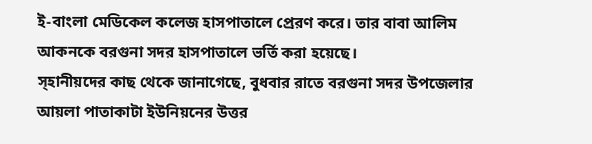ই-বাংলা মেডিকেল কলেজ হাসপাতালে প্রেরণ করে। তার বাবা আলিম আকনকে বরগুনা সদর হাসপাতালে ভর্তি করা হয়েছে।
স্হানীয়দের কাছ থেকে জানাগেছে, বুধবার রাতে বরগুনা সদর উপজেলার আয়লা পাতাকাটা ইউনিয়নের উত্তর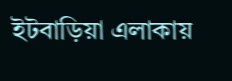ইটবাড়িয়া এলাকায়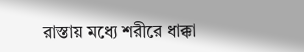রাস্তায় মধ্যে শরীরে ধাক্কা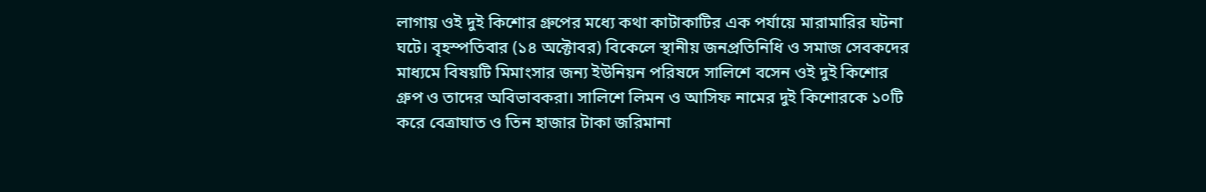লাগায় ওই দুই কিশোর গ্রুপের মধ্যে কথা কাটাকাটির এক পর্যায়ে মারামারির ঘটনা ঘটে। বৃহস্পতিবার (১৪ অক্টোবর) বিকেলে স্থানীয় জনপ্রতিনিধি ও সমাজ সেবকদের মাধ্যমে বিষয়টি মিমাংসার জন্য ইউনিয়ন পরিষদে সালিশে বসেন ওই দুই কিশোর গ্রুপ ও তাদের অবিভাবকরা। সালিশে লিমন ও আসিফ নামের দুই কিশোরকে ১০টি করে বেত্রাঘাত ও তিন হাজার টাকা জরিমানা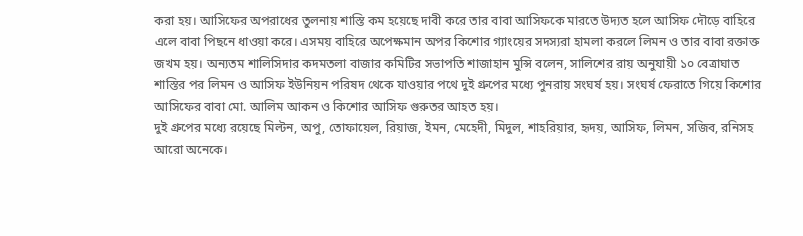করা হয়। আসিফের অপরাধের তুলনায় শাস্তি কম হয়েছে দাবী করে তার বাবা আসিফকে মারতে উদ্যত হলে আসিফ দৌড়ে বাহিরে এলে বাবা পিছনে ধাওয়া করে। এসময় বাহিরে অপেক্ষমান অপর কিশোর গ্যাংয়ের সদস্যরা হামলা করলে লিমন ও তার বাবা রক্তাক্ত জখম হয়। অন্যতম শালিসিদার কদমতলা বাজার কমিটির সভাপতি শাজাহান মুন্সি বলেন, সালিশের রায় অনুযায়ী ১০ বেত্রাঘাত শাস্তির পর লিমন ও আসিফ ইউনিয়ন পরিষদ থেকে যাওয়ার পথে দুই গ্রুপের মধ্যে পুনরায় সংঘর্ষ হয়। সংঘর্ষ ফেরাতে গিয়ে কিশোর আসিফের বাবা মো. আলিম আকন ও কিশোর আসিফ গুরুতর আহত হয়।
দুই গ্রুপের মধ্যে রয়েছে মিল্টন, অপু, তোফায়েল, রিয়াজ, ইমন, মেহেদী, মিদুল, শাহরিয়ার, হৃদয়, আসিফ, লিমন, সজিব, রনিসহ আরো অনেকে।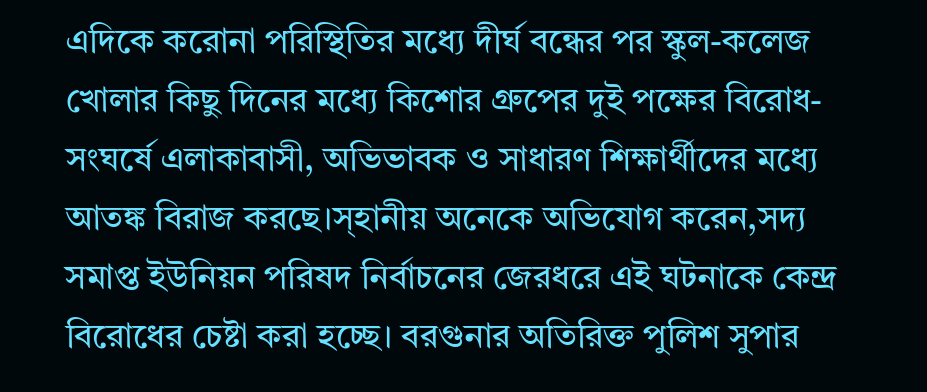এদিকে করোনা পরিস্থিতির মধ্যে দীর্ঘ বন্ধের পর স্কুল-কলেজ খোলার কিছু দিনের মধ্যে কিশোর গ্রুপের দুই পক্ষের বিরোধ-সংঘর্ষে এলাকাবাসী, অভিভাবক ও সাধারণ শিক্ষার্থীদের মধ্যে আতঙ্ক বিরাজ করছে।স্হানীয় অনেকে অভিযোগ করেন,সদ্য সমাপ্ত ইউনিয়ন পরিষদ নির্বাচনের জেরধরে এই ঘটনাকে কেন্দ্র বিরোধের চেষ্টা করা হচ্ছে। বরগুনার অতিরিক্ত পুলিশ সুপার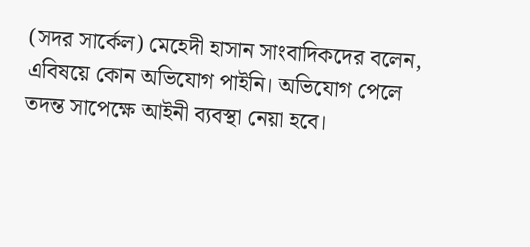(সদর সার্কেল) মেহেদী হাসান সাংবাদিকদের বলেন, এবিষয়ে কোন অভিযোগ পাইনি। অভিযোগ পেলে তদন্ত সাপেক্ষে আইনী ব্যবস্থা নেয়া হবে।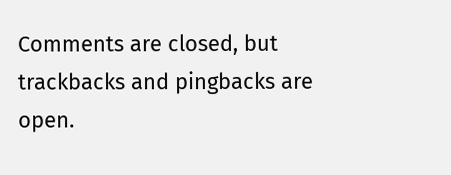Comments are closed, but trackbacks and pingbacks are open.